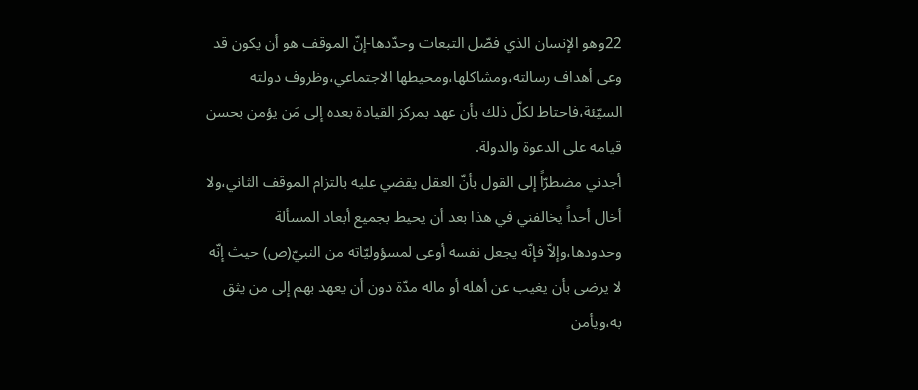22وهو الإنسان الذي فصّل التبعات وحدّدها-إنّ الموقف هو أن يكون قد وعى أهداف رسالته،ومشاكلها،ومحيطها الاجتماعي،وظروف دولته السيّئة،فاحتاط لكلّ ذلك بأن عهد بمركز القيادة بعده إلى مَن يؤمن بحسن قيامه على الدعوة والدولة.
أجدني مضطرّاً إلى القول بأنّ العقل يقضي عليه بالتزام الموقف الثاني،ولا أخال أحداً يخالفني في هذا بعد أن يحيط بجميع أبعاد المسألة وحدودها،وإلاّ فإنّه يجعل نفسه أوعى لمسؤوليّاته من النبيّ(ص) حيث إنّه لا يرضى بأن يغيب عن أهله أو ماله مدّة دون أن يعهد بهم إلى من يثق به،ويأمن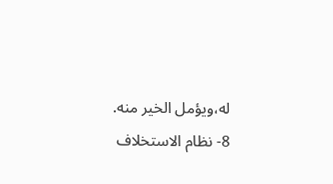له،ويؤمل الخير منه.
8- نظام الاستخلاف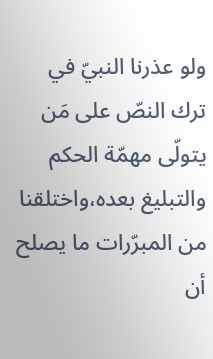ولو عذرنا النبيّ في ترك النصّ على مَن يتولّى مهمّة الحكم والتبليغ بعده،واختلقنا من المبرّرات ما يصلح أن